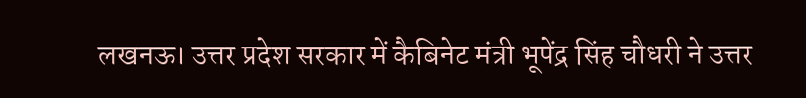लखनऊ। उत्तर प्रदेश सरकार में कैबिनेट मंत्री भूपेंद्र सिंह चौधरी ने उत्तर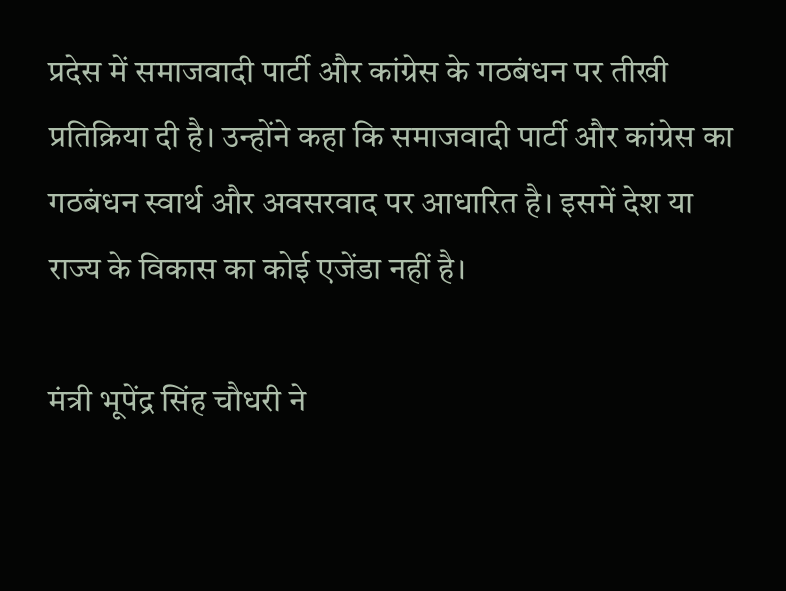प्रदेस में समाजवादी पार्टी और कांग्रेस के गठबंधन पर तीखी प्रतिक्रिया दी है। उन्होंने कहा कि समाजवादी पार्टी और कांग्रेस का गठबंधन स्वार्थ और अवसरवाद पर आधारित है। इसमें देश या राज्य के विकास का कोई एजेंडा नहीं है।

मंत्री भूपेंद्र सिंह चौधरी ने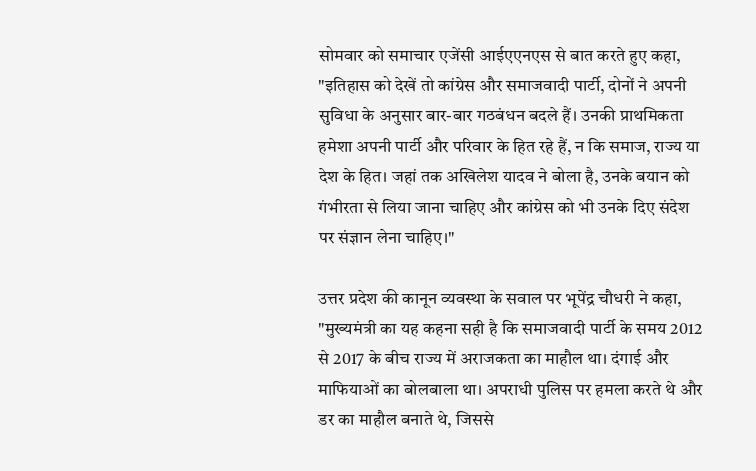सोमवार को समाचार एजेंसी आईएएनएस से बात करते हुए कहा, "इतिहास को देखें तो कांग्रेस और समाजवादी पार्टी, दोनों ने अपनी सुविधा के अनुसार बार-बार गठबंधन बदले हैं। उनकी प्राथमिकता हमेशा अपनी पार्टी और परिवार के हित रहे हैं, न कि समाज, राज्य या देश के हित। जहां तक अखिलेश यादव ने बोला है, उनके बयान को गंभीरता से लिया जाना चाहिए और कांग्रेस को भी उनके दिए संदेश पर संज्ञान लेना चाहिए।"

उत्तर प्रदेश की कानून व्यवस्था के सवाल पर भूपेंद्र चौधरी ने कहा, "मुख्यमंत्री का यह कहना सही है कि समाजवादी पार्टी के समय 2012 से 2017 के बीच राज्य में अराजकता का माहौल था। दंगाई और माफियाओं का बोलबाला था। अपराधी पुलिस पर हमला करते थे और डर का माहौल बनाते थे, जिससे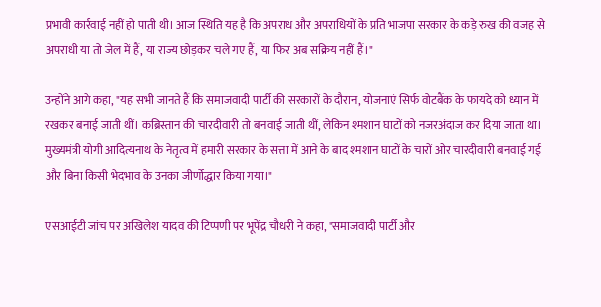प्रभावी कार्रवाई नहीं हो पाती थी। आज स्थिति यह है कि अपराध और अपराधियों के प्रति भाजपा सरकार के कड़े रुख की वजह से अपराधी या तो जेल में हैं, या राज्य छोड़कर चले गए हैं, या फिर अब सक्रिय नहीं हैं।"

उन्होंने आगे कहा, "यह सभी जानते हैं कि समाजवादी पार्टी की सरकारों के दौरान, योजनाएं सिर्फ वोटबैंक के फायदे को ध्यान में रखकर बनाई जाती थीं। कब्रिस्तान की चारदीवारी तो बनवाई जाती थीं, लेकिन श्मशान घाटों को नजरअंदाज कर दिया जाता था। मुख्यमंत्री योगी आदित्यनाथ के नेतृत्व में हमारी सरकार के सत्ता में आने के बाद श्मशान घाटों के चारों ओर चारदीवारी बनवाई गई और बिना किसी भेदभाव के उनका जीर्णोद्धार किया गया।"

एसआईटी जांच पर अखिलेश यादव की टिप्पणी पर भूपेंद्र चौधरी ने कहा, "समाजवादी पार्टी और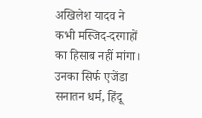अखिलेश यादव ने कभी मस्जिद-दरगाहों का हिसाब नहीं मांगा। उनका सिर्फ एजेंडा सनातन धर्म, हिंदू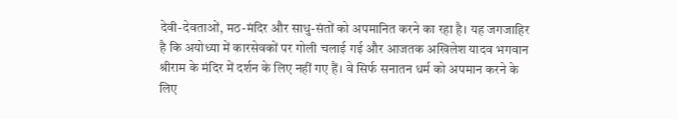देवी-देवताओं, मठ-मंदिर और साधु-संतों को अपमानित करने का रहा है। यह जगजाहिर है कि अयोध्या में कारसेवकों पर गोली चलाई गई और आजतक अखिलेश यादव भगवान श्रीराम के मंदिर में दर्शन के लिए नहीं गए हैं। वे सिर्फ सनातन धर्म को अपमान करने के लिए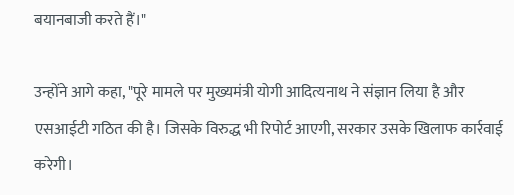बयानबाजी करते हैं।"

उन्होंने आगे कहा, "पूरे मामले पर मुख्यमंत्री योगी आदित्यनाथ ने संज्ञान लिया है और एसआईटी गठित की है। जिसके विरुद्ध भी रिपोर्ट आएगी, सरकार उसके खिलाफ कार्रवाई करेगी।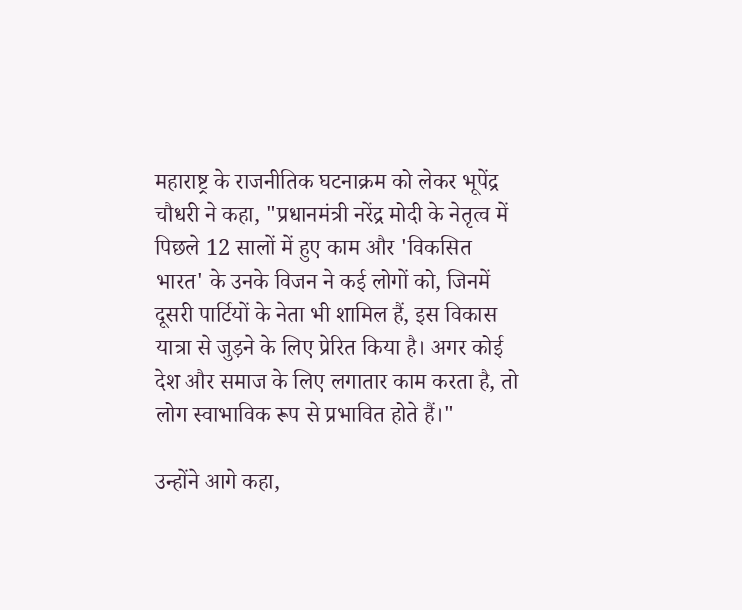महाराष्ट्र के राजनीतिक घटनाक्रम को लेकर भूपेंद्र चौधरी ने कहा, "प्रधानमंत्री नरेंद्र मोदी के नेतृत्व में पिछले 12 सालों में हुए काम और 'विकसित भारत' के उनके विजन ने कई लोगों को, जिनमें दूसरी पार्टियों के नेता भी शामिल हैं, इस विकास यात्रा से जुड़ने के लिए प्रेरित किया है। अगर कोई देश और समाज के लिए लगातार काम करता है, तो लोग स्वाभाविक रूप से प्रभावित होते हैं।"

उन्होंने आगे कहा,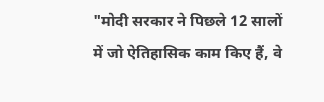"मोदी सरकार ने पिछले 12 सालों में जो ऐतिहासिक काम किए हैं, वे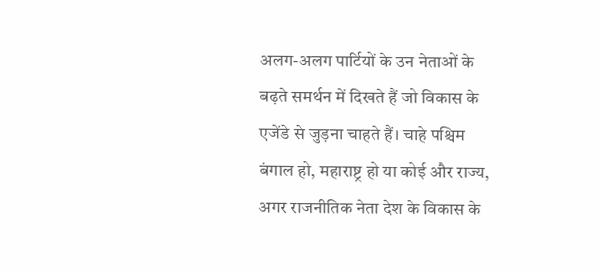अलग-अलग पार्टियों के उन नेताओं के बढ़ते समर्थन में दिखते हैं जो विकास के एजेंडे से जुड़ना चाहते हैं। चाहे पश्चिम बंगाल हो, महाराष्ट्र हो या कोई और राज्य, अगर राजनीतिक नेता देश के विकास के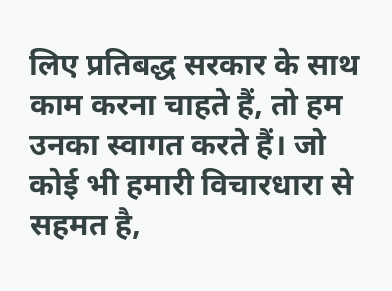लिए प्रतिबद्ध सरकार के साथ काम करना चाहते हैं, तो हम उनका स्वागत करते हैं। जो कोई भी हमारी विचारधारा से सहमत है,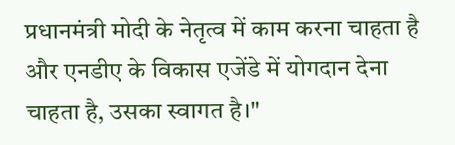प्रधानमंत्री मोदी के नेतृत्व में काम करना चाहता है और एनडीए के विकास एजेंडे में योगदान देना चाहता है, उसका स्वागत है।"